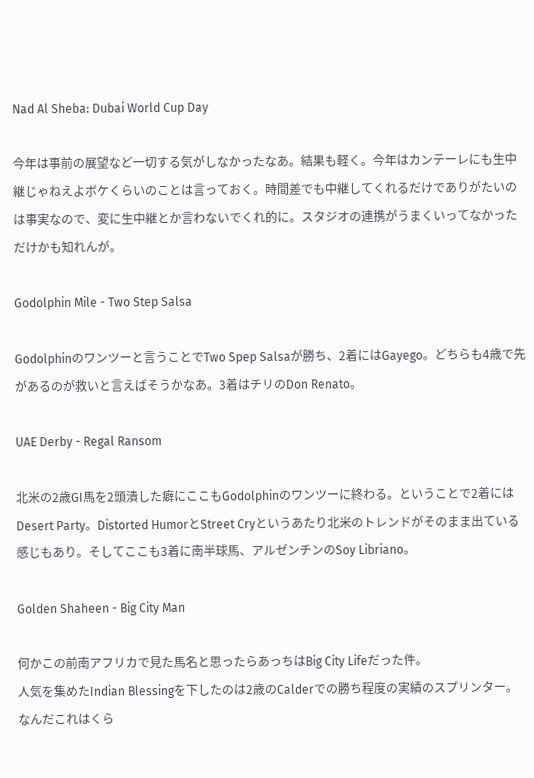Nad Al Sheba: Dubai World Cup Day

今年は事前の展望など一切する気がしなかったなあ。結果も軽く。今年はカンテーレにも生中継じゃねえよボケくらいのことは言っておく。時間差でも中継してくれるだけでありがたいのは事実なので、変に生中継とか言わないでくれ的に。スタジオの連携がうまくいってなかっただけかも知れんが。

Godolphin Mile - Two Step Salsa

Godolphinのワンツーと言うことでTwo Spep Salsaが勝ち、2着にはGayego。どちらも4歳で先があるのが救いと言えばそうかなあ。3着はチリのDon Renato。

UAE Derby - Regal Ransom

北米の2歳GI馬を2頭潰した癖にここもGodolphinのワンツーに終わる。ということで2着にはDesert Party。Distorted HumorとStreet Cryというあたり北米のトレンドがそのまま出ている感じもあり。そしてここも3着に南半球馬、アルゼンチンのSoy Libriano。

Golden Shaheen - Big City Man

何かこの前南アフリカで見た馬名と思ったらあっちはBig City Lifeだった件。
人気を集めたIndian Blessingを下したのは2歳のCalderでの勝ち程度の実績のスプリンター。なんだこれはくら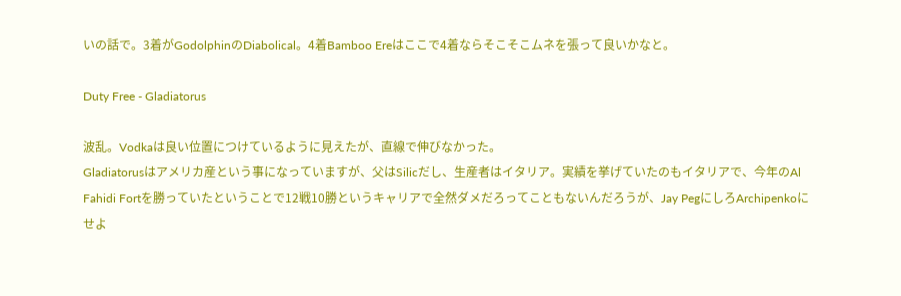いの話で。3着がGodolphinのDiabolical。4着Bamboo Ereはここで4着ならそこそこムネを張って良いかなと。

Duty Free - Gladiatorus

波乱。Vodkaは良い位置につけているように見えたが、直線で伸びなかった。
Gladiatorusはアメリカ産という事になっていますが、父はSilicだし、生産者はイタリア。実績を挙げていたのもイタリアで、今年のAl Fahidi Fortを勝っていたということで12戦10勝というキャリアで全然ダメだろってこともないんだろうが、Jay PegにしろArchipenkoにせよ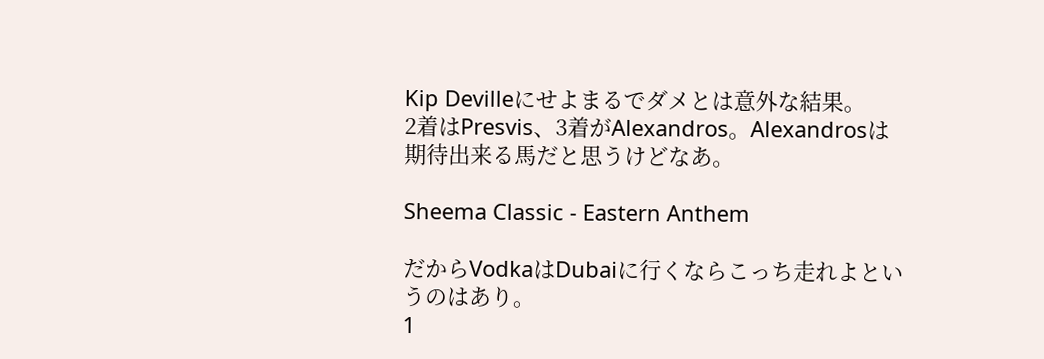Kip Devilleにせよまるでダメとは意外な結果。
2着はPresvis、3着がAlexandros。Alexandrosは期待出来る馬だと思うけどなあ。

Sheema Classic - Eastern Anthem

だからVodkaはDubaiに行くならこっち走れよというのはあり。
1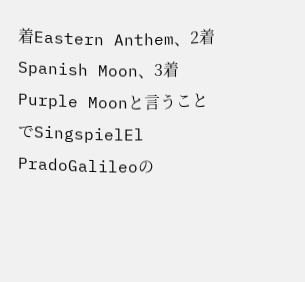着Eastern Anthem、2着Spanish Moon、3着Purple Moonと言うことでSingspielEl PradoGalileoの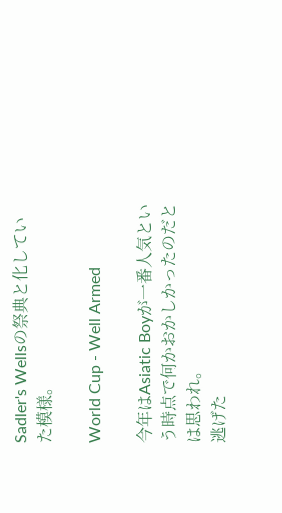Sadler's Wellsの祭典と化していた模様。

World Cup - Well Armed

今年はAsiatic Boyが一番人気という時点で何かおかしかったのだとは思われ。
逃げた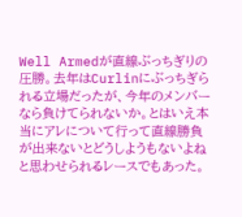Well Armedが直線ぶっちぎりの圧勝。去年はCurlinにぶっちぎられる立場だったが、今年のメンバーなら負けてられないか。とはいえ本当にアレについて行って直線勝負が出来ないとどうしようもないよねと思わせられるレースでもあった。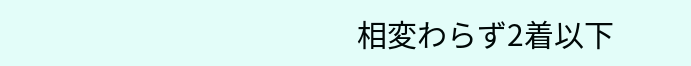相変わらず2着以下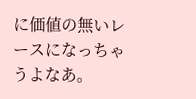に価値の無いレースになっちゃうよなあ。